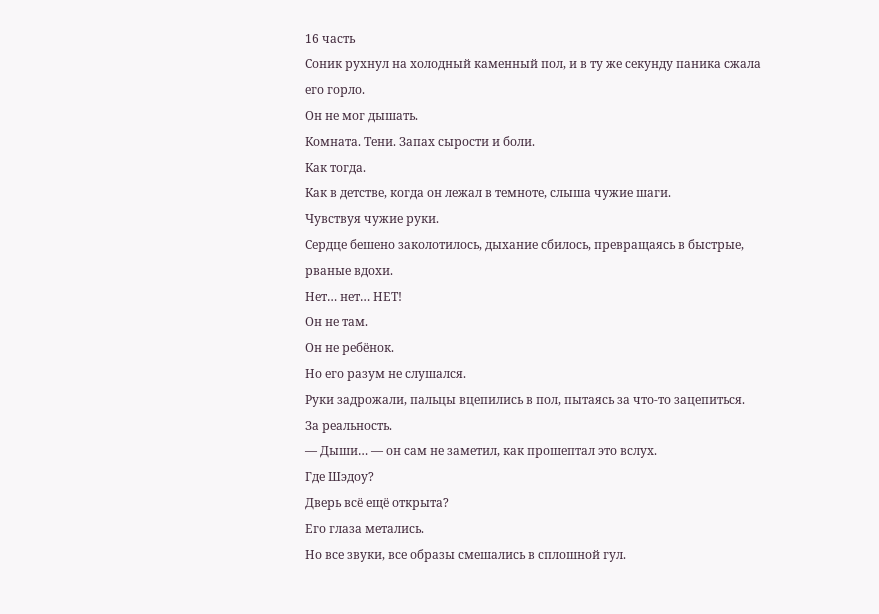16 часть
Соник рухнул на холодный каменный пол, и в ту же секунду паника сжала его горло.
Он не мог дышать.
Комната. Тени. Запах сырости и боли.
Как тогда.
Как в детстве, когда он лежал в темноте, слыша чужие шаги.
Чувствуя чужие руки.
Сердце бешено заколотилось, дыхание сбилось, превращаясь в быстрые, рваные вдохи.
Нет… нет… НЕТ!
Он не там.
Он не ребёнок.
Но его разум не слушался.
Руки задрожали, пальцы вцепились в пол, пытаясь за что-то зацепиться.
За реальность.
— Дыши… — он сам не заметил, как прошептал это вслух.
Где Шэдоу?
Дверь всё ещё открыта?
Его глаза метались.
Но все звуки, все образы смешались в сплошной гул.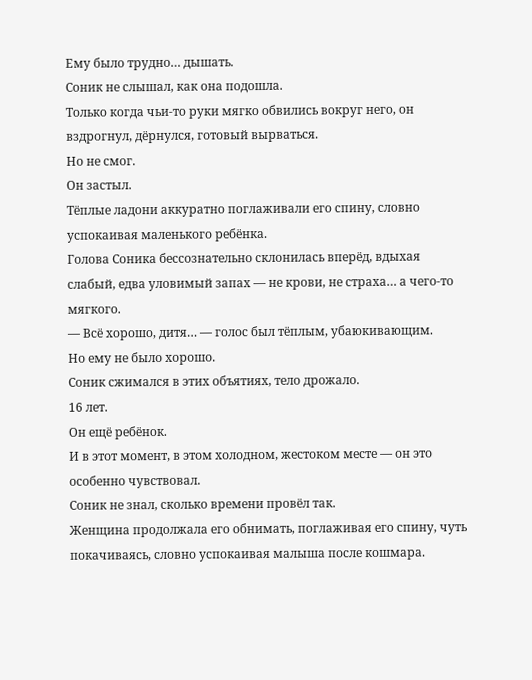Ему было трудно… дышать.
Соник не слышал, как она подошла.
Только когда чьи-то руки мягко обвились вокруг него, он вздрогнул, дёрнулся, готовый вырваться.
Но не смог.
Он застыл.
Тёплые ладони аккуратно поглаживали его спину, словно успокаивая маленького ребёнка.
Голова Соника бессознательно склонилась вперёд, вдыхая слабый, едва уловимый запах — не крови, не страха… а чего-то мягкого.
— Всё хорошо, дитя… — голос был тёплым, убаюкивающим.
Но ему не было хорошо.
Соник сжимался в этих объятиях, тело дрожало.
16 лет.
Он ещё ребёнок.
И в этот момент, в этом холодном, жестоком месте — он это особенно чувствовал.
Соник не знал, сколько времени провёл так.
Женщина продолжала его обнимать, поглаживая его спину, чуть покачиваясь, словно успокаивая малыша после кошмара.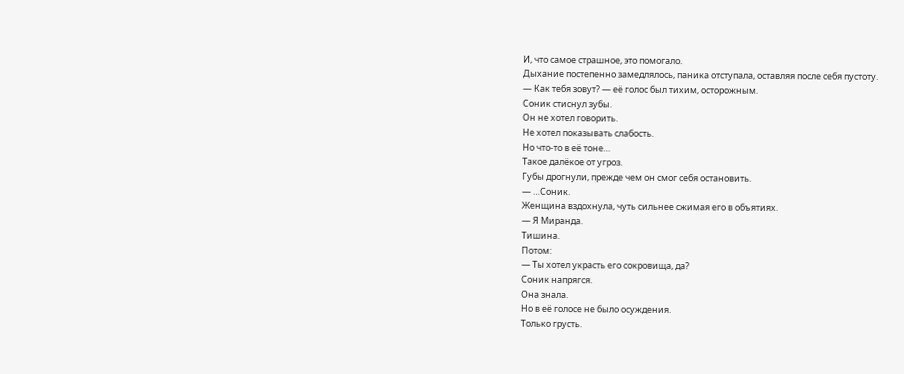И, что самое страшное, это помогало.
Дыхание постепенно замедлялось, паника отступала, оставляя после себя пустоту.
— Как тебя зовут? — её голос был тихим, осторожным.
Соник стиснул зубы.
Он не хотел говорить.
Не хотел показывать слабость.
Но что-то в её тоне…
Такое далёкое от угроз.
Губы дрогнули, прежде чем он смог себя остановить.
— …Соник.
Женщина вздохнула, чуть сильнее сжимая его в объятиях.
— Я Миранда.
Тишина.
Потом:
— Ты хотел украсть его сокровища, да?
Соник напрягся.
Она знала.
Но в её голосе не было осуждения.
Только грусть.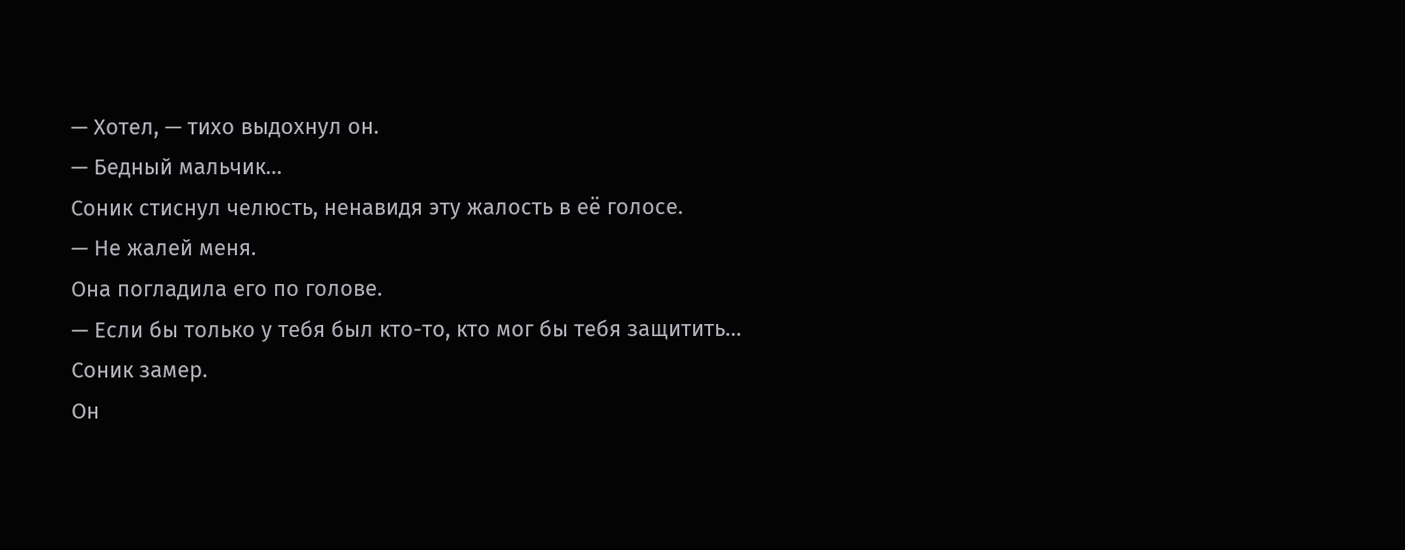— Хотел, — тихо выдохнул он.
— Бедный мальчик…
Соник стиснул челюсть, ненавидя эту жалость в её голосе.
— Не жалей меня.
Она погладила его по голове.
— Если бы только у тебя был кто-то, кто мог бы тебя защитить…
Соник замер.
Он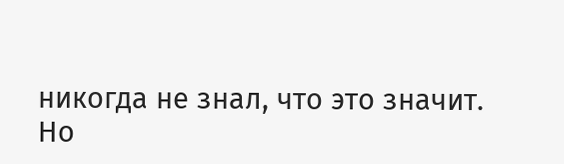никогда не знал, что это значит.
Но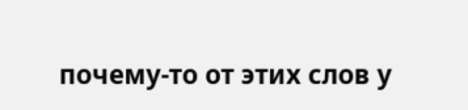почему-то от этих слов у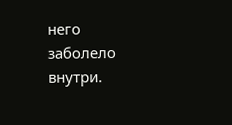него заболело внутри.